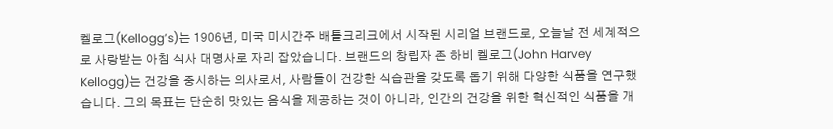켈로그(Kellogg’s)는 1906년, 미국 미시간주 배틀크리크에서 시작된 시리얼 브랜드로, 오늘날 전 세계적으로 사랑받는 아침 식사 대명사로 자리 잡았습니다. 브랜드의 창립자 존 하비 켈로그(John Harvey Kellogg)는 건강을 중시하는 의사로서, 사람들이 건강한 식습관을 갖도록 돕기 위해 다양한 식품을 연구했습니다. 그의 목표는 단순히 맛있는 음식을 제공하는 것이 아니라, 인간의 건강을 위한 혁신적인 식품을 개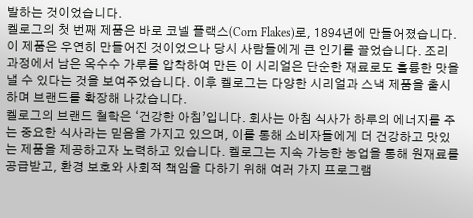발하는 것이었습니다.
켈로그의 첫 번째 제품은 바로 코넬 플랙스(Corn Flakes)로, 1894년에 만들어졌습니다. 이 제품은 우연히 만들어진 것이었으나 당시 사람들에게 큰 인기를 끌었습니다. 조리 과정에서 남은 옥수수 가루를 압착하여 만든 이 시리얼은 단순한 재료로도 훌륭한 맛을 낼 수 있다는 것을 보여주었습니다. 이후 켈로그는 다양한 시리얼과 스낵 제품을 출시하며 브랜드를 확장해 나갔습니다.
켈로그의 브랜드 철학은 ‘건강한 아침’입니다. 회사는 아침 식사가 하루의 에너지를 주는 중요한 식사라는 믿음을 가지고 있으며, 이를 통해 소비자들에게 더 건강하고 맛있는 제품을 제공하고자 노력하고 있습니다. 켈로그는 지속 가능한 농업을 통해 원재료를 공급받고, 환경 보호와 사회적 책임을 다하기 위해 여러 가지 프로그램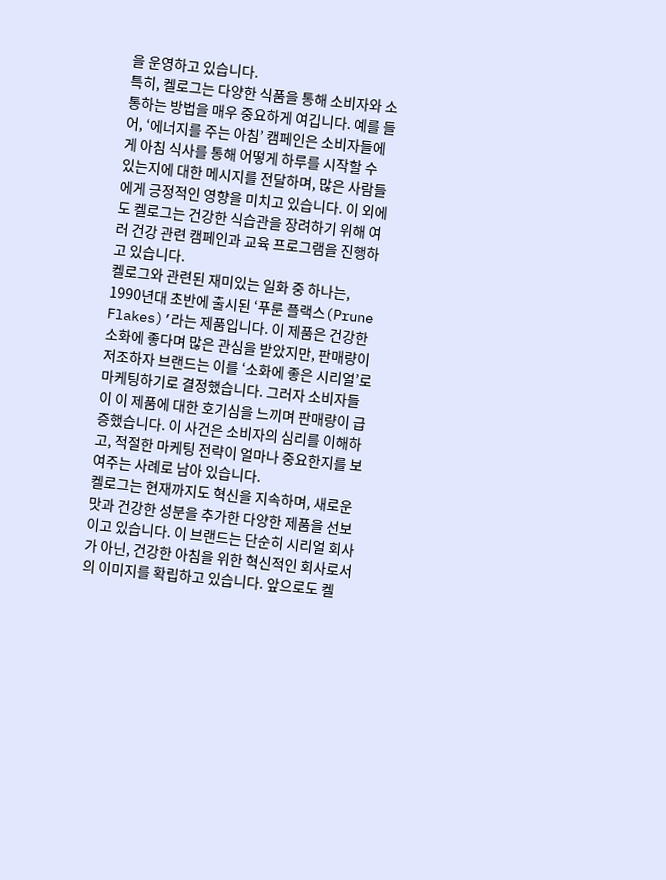을 운영하고 있습니다.
특히, 켈로그는 다양한 식품을 통해 소비자와 소통하는 방법을 매우 중요하게 여깁니다. 예를 들어, ‘에너지를 주는 아침’ 캠페인은 소비자들에게 아침 식사를 통해 어떻게 하루를 시작할 수 있는지에 대한 메시지를 전달하며, 많은 사람들에게 긍정적인 영향을 미치고 있습니다. 이 외에도 켈로그는 건강한 식습관을 장려하기 위해 여러 건강 관련 캠페인과 교육 프로그램을 진행하고 있습니다.
켈로그와 관련된 재미있는 일화 중 하나는, 1990년대 초반에 출시된 ‘푸룬 플랙스(Prune Flakes)’라는 제품입니다. 이 제품은 건강한 소화에 좋다며 많은 관심을 받았지만, 판매량이 저조하자 브랜드는 이를 ‘소화에 좋은 시리얼’로 마케팅하기로 결정했습니다. 그러자 소비자들이 이 제품에 대한 호기심을 느끼며 판매량이 급증했습니다. 이 사건은 소비자의 심리를 이해하고, 적절한 마케팅 전략이 얼마나 중요한지를 보여주는 사례로 남아 있습니다.
켈로그는 현재까지도 혁신을 지속하며, 새로운 맛과 건강한 성분을 추가한 다양한 제품을 선보이고 있습니다. 이 브랜드는 단순히 시리얼 회사가 아닌, 건강한 아침을 위한 혁신적인 회사로서의 이미지를 확립하고 있습니다. 앞으로도 켈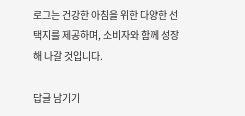로그는 건강한 아침을 위한 다양한 선택지를 제공하며, 소비자와 함께 성장해 나갈 것입니다.

답글 남기기